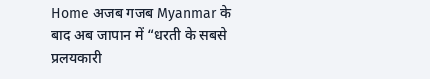Home अजब गजब Myanmar के बाद अब जापान में “धरती के सबसे प्रलयकारी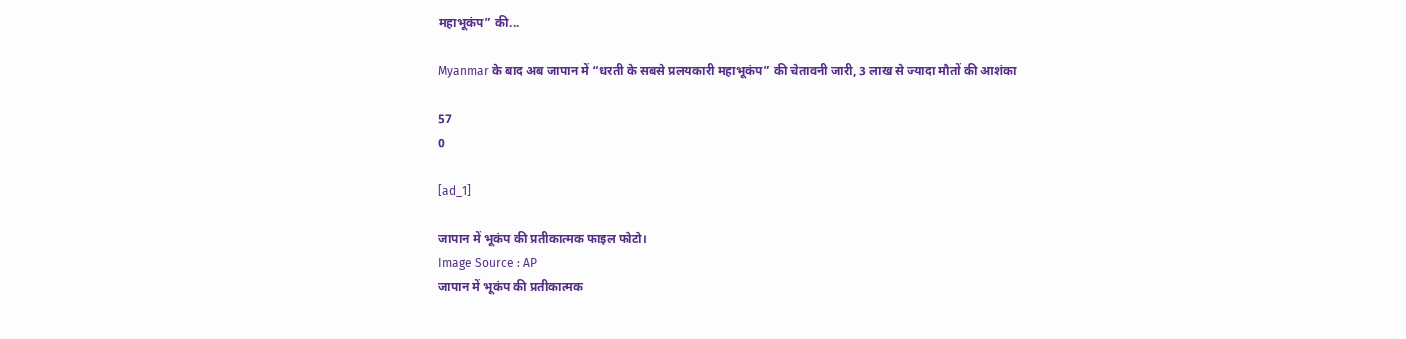महाभूकंप” की...

Myanmar के बाद अब जापान में “धरती के सबसे प्रलयकारी महाभूकंप” की चेतावनी जारी, 3 लाख से ज्यादा मौतों की आशंका

57
0

[ad_1]

जापान में भूकंप की प्रतीकात्मक फाइल फोटो।
Image Source : AP
जापान में भूकंप की प्रतीकात्मक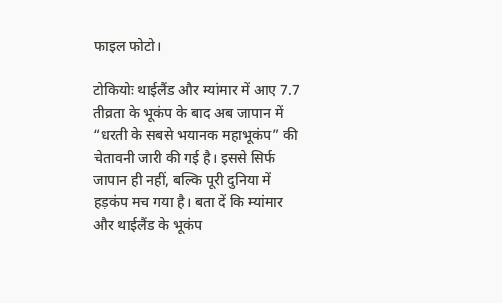फाइल फोटो।

टोकियोः थाईलैंड और म्यांमार में आए 7.7 तीव्रता के भूकंप के बाद अब जापान में “धरती के सबसे भयानक महाभूकंप” की चेतावनी जारी की गई है। इससे सिर्फ जापान ही नहीं, बल्कि पूरी दुनिया में हड़कंप मच गया है। बता दें कि म्यांमार और थाईलैंड के भूकंप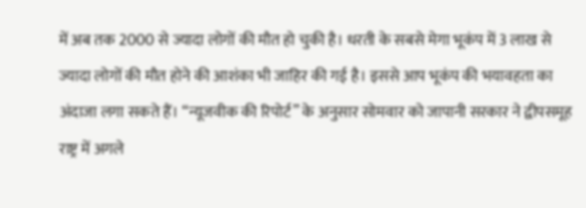में अब तक 2000 से ज्यादा लोगों की मौत हो चुकी है। धरती के सबसे मेगा भूकंप में 3 लाख से ज्यादा लोगों की मौत होने की आशंका भी जाहिर की गई है। इससे आप भूकंप की भयावहता का अंदाजा लगा सकते हैं। “न्यूजवीक की रिपोर्ट” के अनुसार सोमवार को जापानी सरकार ने द्वीपसमूह राष्ट्र में अगले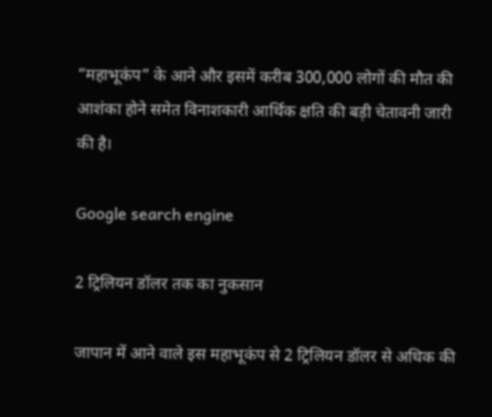“महाभूकंप” के आने और इसमें करीब 300,000 लोगों की मौत की आशंका होने समेत विनाशकारी आर्थिक क्षति की बड़ी चेतावनी जारी की है।

Google search engine

2 ट्रिलियन डॉलर तक का नुकसान

जापान में आने वाले इस महाभूकंप से 2 ट्रिलियन डॉलर से अधिक की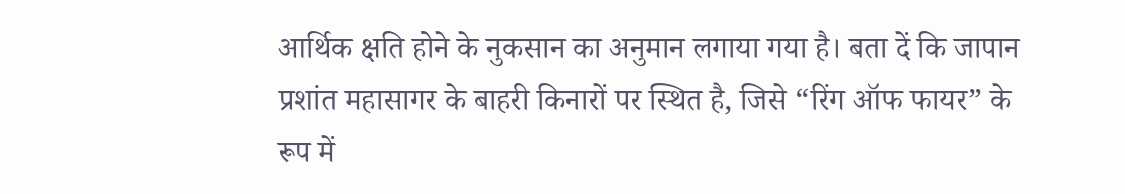आर्थिक क्षति होने के नुकसान का अनुमान लगाया गया है। बता दें कि जापान प्रशांत महासागर के बाहरी किनारों पर स्थित है, जिसे “रिंग ऑफ फायर” के रूप में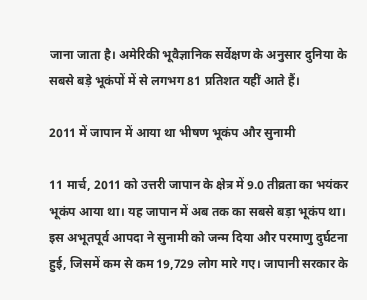जाना जाता है। अमेरिकी भूवैज्ञानिक सर्वेक्षण के अनुसार दुनिया के सबसे बड़े भूकंपों में से लगभग 81 प्रतिशत यहीं आते हैं।

2011 में जापान में आया था भीषण भूकंप और सुनामी

11 मार्च, 2011 को उत्तरी जापान के क्षेत्र में 9.0 तीव्रता का भयंकर भूकंप आया था। यह जापान में अब तक का सबसे बड़ा भूकंप था। इस अभूतपूर्व आपदा ने सुनामी को जन्म दिया और परमाणु दुर्घटना हुई, जिसमें कम से कम 19,729 लोग मारे गए। जापानी सरकार के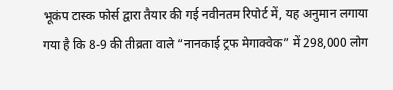भूकंप टास्क फोर्स द्वारा तैयार की गई नवीनतम रिपोर्ट में, यह अनुमान लगाया गया है कि 8-9 की तीव्रता वाले “नानकाई ट्रफ मेगाक्वेक” में 298,000 लोग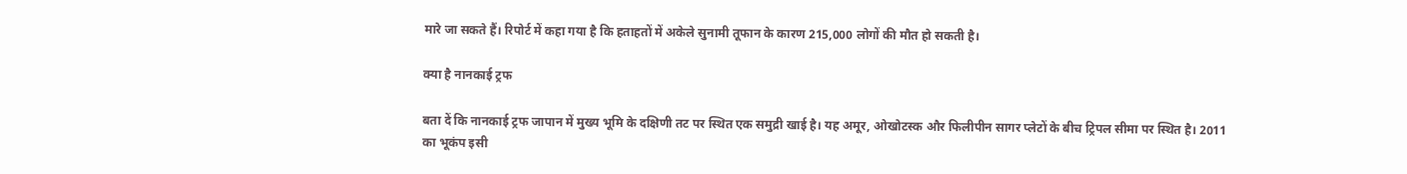मारे जा सकते हैं। रिपोर्ट में कहा गया है कि हताहतों में अकेले सुनामी तूफान के कारण 215,000 लोगों की मौत हो सकती है।

क्या है नानकाई ट्रफ

बता दें कि नानकाई ट्रफ जापान में मुख्य भूमि के दक्षिणी तट पर स्थित एक समुद्री खाई है। यह अमूर, ओखोटस्क और फिलीपीन सागर प्लेटों के बीच ट्रिपल सीमा पर स्थित है। 2011 का भूकंप इसी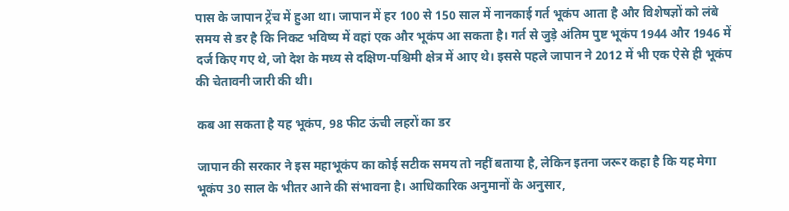पास के जापान ट्रेंच में हुआ था। जापान में हर 100 से 150 साल में नानकाई गर्त भूकंप आता है और विशेषज्ञों को लंबे समय से डर है कि निकट भविष्य में वहां एक और भूकंप आ सकता है। गर्त से जुड़े अंतिम पुष्ट भूकंप 1944 और 1946 में दर्ज किए गए थे, जो देश के मध्य से दक्षिण-पश्चिमी क्षेत्र में आए थे। इससे पहले जापान ने 2012 में भी एक ऐसे ही भूकंप की चेतावनी जारी की थी।

कब आ सकता है यह भूकंप, 98 फीट ऊंची लहरों का डर

जापान की सरकार ने इस महाभूकंप का कोई सटीक समय तो नहीं बताया है, लेकिन इतना जरूर कहा है कि यह मेगा भूकंप 30 साल के भीतर आने की संभावना है। आधिकारिक अनुमानों के अनुसार,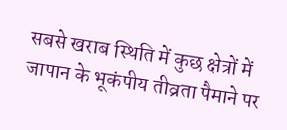सबसे खराब स्थिति में कुछ क्षेत्रों में जापान के भूकंपीय तीव्रता पैमाने पर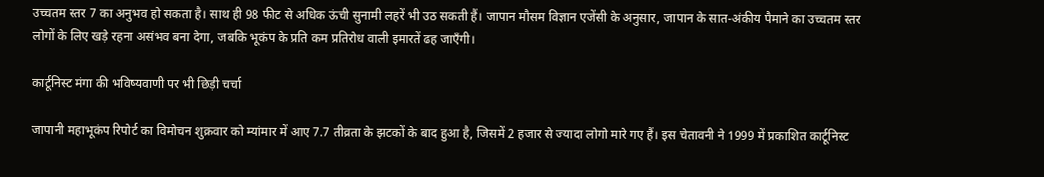उच्चतम स्तर 7 का अनुभव हो सकता है। साथ ही 98 फीट से अधिक ऊंची सुनामी लहरें भी उठ सकती हैं। जापान मौसम विज्ञान एजेंसी के अनुसार, जापान के सात-अंकीय पैमाने का उच्चतम स्तर लोगों के लिए खड़े रहना असंभव बना देगा, जबकि भूकंप के प्रति कम प्रतिरोध वाली इमारतें ढह जाएँगी।

कार्टूनिस्ट मंगा की भविष्यवाणी पर भी छिड़ी चर्चा

जापानी महाभूकंप रिपोर्ट का विमोचन शुक्रवार को म्यांमार में आए 7.7 तीव्रता के झटकों के बाद हुआ है, जिसमें 2 हजार से ज्यादा लोगो मारे गए हैं। इस चेतावनी ने 1999 में प्रकाशित कार्टूनिस्ट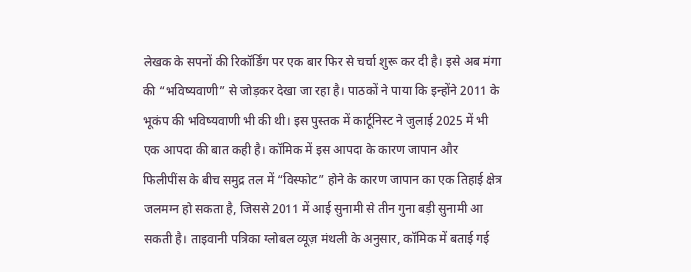लेखक के सपनों की रिकॉर्डिंग पर एक बार फिर से चर्चा शुरू कर दी है। इसे अब मंगा की “भविष्यवाणी” से जोड़कर देखा जा रहा है। पाठकों ने पाया कि इन्होंने 2011 के भूकंप की भविष्यवाणी भी की थी। इस पुस्तक में कार्टूनिस्ट ने जुलाई 2025 में भी एक आपदा की बात कही है। कॉमिक में इस आपदा के कारण जापान और फिलीपींस के बीच समुद्र तल में “विस्फोट” होने के कारण जापान का एक तिहाई क्षेत्र जलमग्न हो सकता है, जिससे 2011 में आई सुनामी से तीन गुना बड़ी सुनामी आ सकती है। ताइवानी पत्रिका ग्लोबल व्यूज़ मंथली के अनुसार, कॉमिक में बताई गई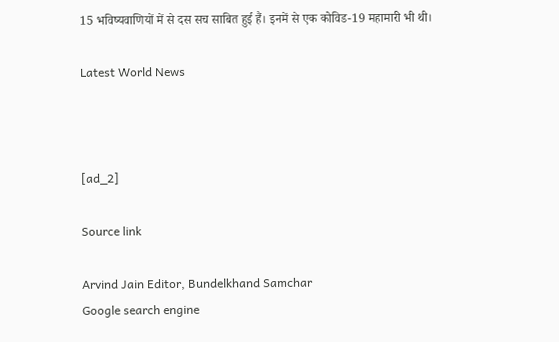15 भविष्यवाणियों में से दस सच साबित हुई हैं। इनमें से एक कोविड-19 महामारी भी थी।

Latest World News



[ad_2]

Source link

Arvind Jain Editor, Bundelkhand Samchar
Google search engine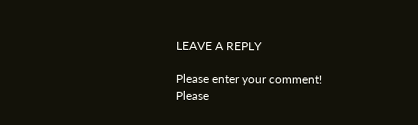LEAVE A REPLY

Please enter your comment!
Please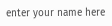enter your name here